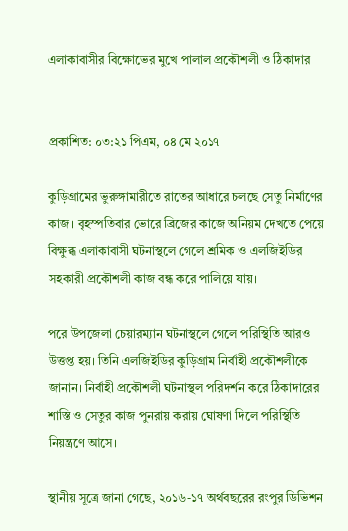এলাকাবাসীর বিক্ষোভের মুখে পালাল প্রকৌশলী ও ঠিকাদার


প্রকাশিত: ০৩:২১ পিএম, ০৪ মে ২০১৭

কুড়িগ্রামের ভুরুঙ্গামারীতে রাতের আধারে চলছে সেতু নির্মাণের কাজ। বৃহস্পতিবার ভোরে ব্রিজের কাজে অনিয়ম দেখতে পেয়ে বিক্ষুব্ধ এলাকাবাসী ঘটনাস্থলে গেলে শ্রমিক ও এলজিইডির সহকারী প্রকৌশলী কাজ বন্ধ করে পালিয়ে যায়।

পরে উপজেলা চেয়ারম্যান ঘটনাস্থলে গেলে পরিস্থিতি আরও উত্তপ্ত হয়। তিনি এলজিইডির কুড়িগ্রাম নির্বাহী প্রকৌশলীকে জানান। নির্বাহী প্রকৌশলী ঘটনাস্থল পরিদর্শন করে ঠিকাদারের শাস্তি ও সেতুর কাজ পুনরায় করায় ঘোষণা দিলে পরিস্থিতি নিয়ন্ত্রণে আসে।

স্থানীয় সূত্রে জানা গেছে, ২০১৬-১৭ অর্থবছরের রংপুর ডিভিশন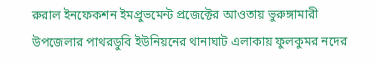রুরাল ইনফেকশন ইমপ্রুভমেন্ট প্রজেক্টের আওতায় ভুরুঙ্গামারী উপজেলার পাথরডুবি ইউনিয়নের থানাঘাট এলাকায় ফুলকুমর নদের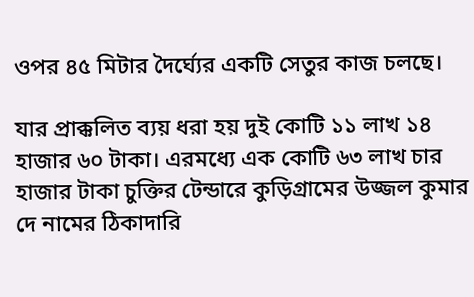ওপর ৪৫ মিটার দৈর্ঘ্যের একটি সেতুর কাজ চলছে।

যার প্রাক্কলিত ব্যয় ধরা হয় দুই কোটি ১১ লাখ ১৪ হাজার ৬০ টাকা। এরমধ্যে এক কোটি ৬৩ লাখ চার হাজার টাকা চুক্তির টেন্ডারে কুড়িগ্রামের উজ্জল কুমার দে নামের ঠিকাদারি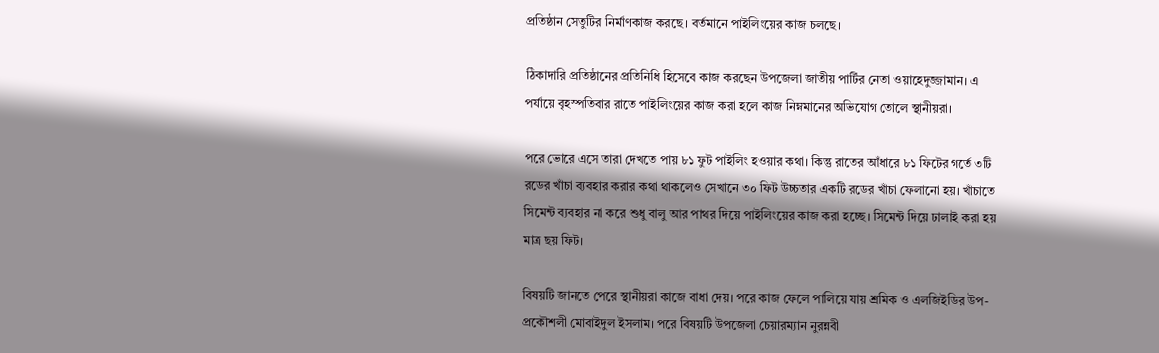প্রতিষ্ঠান সেতুটির নির্মাণকাজ করছে। বর্তমানে পাইলিংয়ের কাজ চলছে।

ঠিকাদারি প্রতিষ্ঠানের প্রতিনিধি হিসেবে কাজ করছেন উপজেলা জাতীয় পার্টির নেতা ওয়াহেদুজ্জামান। এ পর্যায়ে বৃহস্পতিবার রাতে পাইলিংয়ের কাজ করা হলে কাজ নিম্নমানের অভিযোগ তোলে স্থানীয়রা।

পরে ভোরে এসে তারা দেখতে পায় ৮১ ফুট পাইলিং হওয়ার কথা। কিন্তু রাতের আঁধারে ৮১ ফিটের গর্তে ৩টি রডের খাঁচা ব্যবহার করার কথা থাকলেও সেখানে ৩০ ফিট উচ্চতার একটি রডের খাঁচা ফেলানো হয়। খাঁচাতে সিমেন্ট ব্যবহার না করে শুধু বালু আর পাথর দিয়ে পাইলিংয়ের কাজ করা হচ্ছে। সিমেন্ট দিয়ে ঢালাই করা হয় মাত্র ছয় ফিট।

বিষয়টি জানতে পেরে স্থানীয়রা কাজে বাধা দেয়। পরে কাজ ফেলে পালিয়ে যায় শ্রমিক ও এলজিইডির উপ-প্রকৌশলী মোবাইদুল ইসলাম। পরে বিষয়টি উপজেলা চেয়ারম্যান নুরন্নবী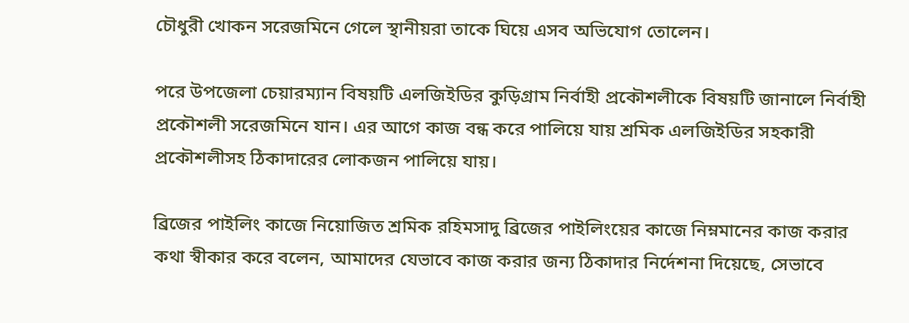চৌধুরী খোকন সরেজমিনে গেলে স্থানীয়রা তাকে ঘিয়ে এসব অভিযোগ তোলেন।

পরে উপজেলা চেয়ারম্যান বিষয়টি এলজিইডির কুড়িগ্রাম নির্বাহী প্রকৌশলীকে বিষয়টি জানালে নির্বাহী প্রকৌশলী সরেজমিনে যান। এর আগে কাজ বন্ধ করে পালিয়ে যায় শ্রমিক এলজিইডির সহকারী প্রকৌশলীসহ ঠিকাদারের লোকজন পালিয়ে যায়।

ব্রিজের পাইলিং কাজে নিয়োজিত শ্রমিক রহিমসাদু ব্রিজের পাইলিংয়ের কাজে নিম্নমানের কাজ করার কথা স্বীকার করে বলেন, আমাদের যেভাবে কাজ করার জন্য ঠিকাদার নির্দেশনা দিয়েছে, সেভাবে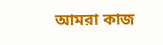আমরা কাজ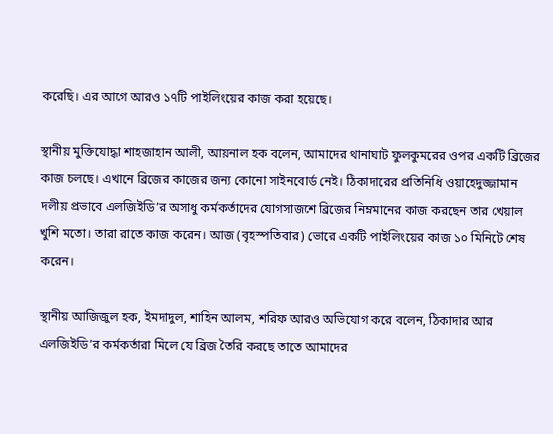করেছি। এর আগে আরও ১৭টি পাইলিংয়ের কাজ করা হয়েছে।

স্থানীয় মুক্তিযোদ্ধা শাহজাহান আলী, আয়নাল হক বলেন, আমাদের থানাঘাট ফুলকুমরের ওপর একটি ব্রিজের কাজ চলছে। এখানে ব্রিজের কাজের জন্য কোনো সাইনবোর্ড নেই। ঠিকাদারের প্রতিনিধি ওয়াহেদুজ্জামান দলীয় প্রভাবে এলজিইডি’র অসাধু কর্মকর্তাদের যোগসাজশে ব্রিজের নিম্নমানের কাজ করছেন তার খেয়াল খুশি মতো। তারা রাতে কাজ করেন। আজ (বৃহস্পতিবার) ভোরে একটি পাইলিংয়ের কাজ ১০ মিনিটে শেষ করেন।

স্থানীয় আজিজুল হক, ইমদাদুল, শাহিন আলম, শরিফ আরও অভিযোগ করে বলেন, ঠিকাদার আর এলজিইডি’র কর্মকর্তারা মিলে যে ব্রিজ তৈরি করছে তাতে আমাদের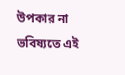উপকার না ভবিষ্যতে এই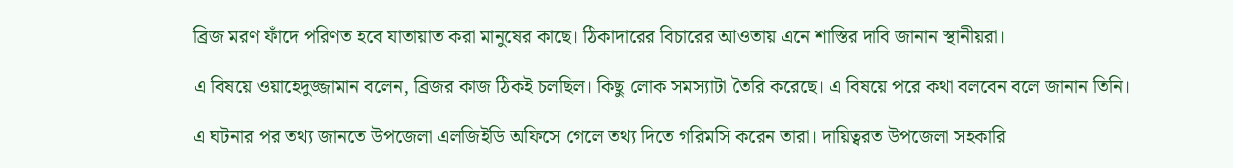ব্রিজ মরণ ফাঁদে পরিণত হবে যাতায়াত করা মানুষের কাছে। ঠিকাদারের বিচারের আওতায় এনে শাস্তির দাবি জানান স্থানীয়রা।

এ বিষয়ে ওয়াহেদুজ্জামান বলেন, ব্রিজর কাজ ঠিকই চলছিল। কিছু লোক সমস্যাটা তৈরি করেছে। এ বিষয়ে পরে কথা বলবেন বলে জানান তিনি।

এ ঘটনার পর তথ্য জানতে উপজেলা এলজিইডি অফিসে গেলে তথ্য দিতে গরিমসি করেন তারা। দায়িত্বরত উপজেলা সহকারি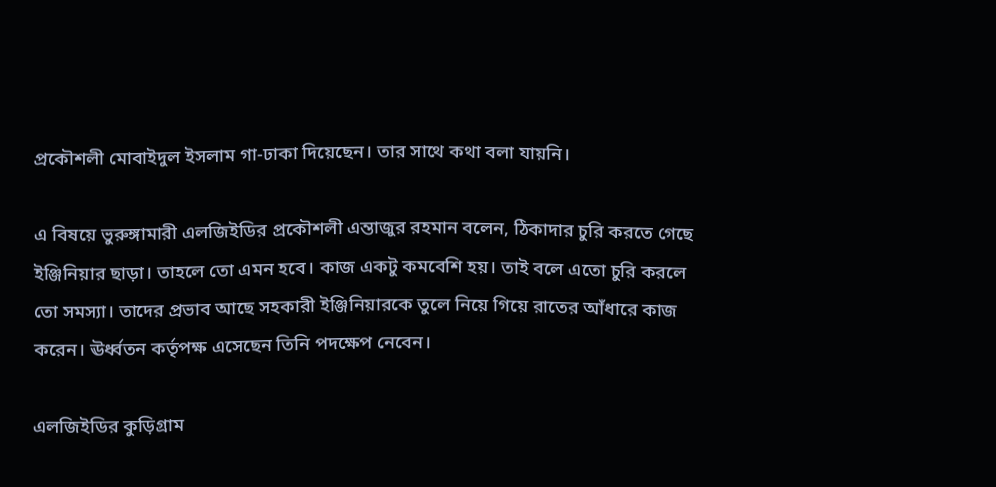প্রকৌশলী মোবাইদুল ইসলাম গা-ঢাকা দিয়েছেন। তার সাথে কথা বলা যায়নি।

এ বিষয়ে ভুরুঙ্গামারী এলজিইডির প্রকৌশলী এন্তাজুর রহমান বলেন, ঠিকাদার চুরি করতে গেছে ইঞ্জিনিয়ার ছাড়া। তাহলে তো এমন হবে। কাজ একটু কমবেশি হয়। তাই বলে এতো চুরি করলে তো সমস্যা। তাদের প্রভাব আছে সহকারী ইঞ্জিনিয়ারকে তুলে নিয়ে গিয়ে রাতের আঁধারে কাজ করেন। ঊর্ধ্বতন কর্তৃপক্ষ এসেছেন তিনি পদক্ষেপ নেবেন।

এলজিইডির কুড়িগ্রাম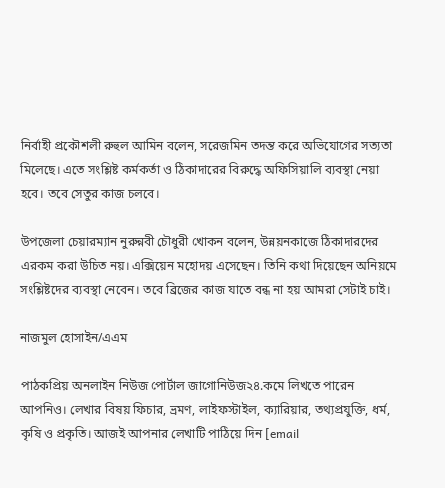নির্বাহী প্রকৌশলী রুহুল আমিন বলেন, সরেজমিন তদন্ত করে অভিযোগের সত্যতা মিলেছে। এতে সংশ্লিষ্ট কর্মকর্তা ও ঠিকাদারের বিরুদ্ধে অফিসিয়ালি ব্যবস্থা নেয়া হবে। তবে সেতুর কাজ চলবে।

উপজেলা চেয়ারম্যান নুরুন্নবী চৌধুরী খোকন বলেন, উন্নয়নকাজে ঠিকাদারদের এরকম করা উচিত নয়। এক্সিয়েন মহোদয় এসেছেন। তিনি কথা দিয়েছেন অনিয়মে সংশ্লিষ্টদের ব্যবস্থা নেবেন। তবে ব্রিজের কাজ যাতে বন্ধ না হয় আমরা সেটাই চাই।

নাজমুল হোসাইন/এএম

পাঠকপ্রিয় অনলাইন নিউজ পোর্টাল জাগোনিউজ২৪.কমে লিখতে পারেন আপনিও। লেখার বিষয় ফিচার, ভ্রমণ, লাইফস্টাইল, ক্যারিয়ার, তথ্যপ্রযুক্তি, ধর্ম, কৃষি ও প্রকৃতি। আজই আপনার লেখাটি পাঠিয়ে দিন [email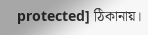protected] ঠিকানায়।